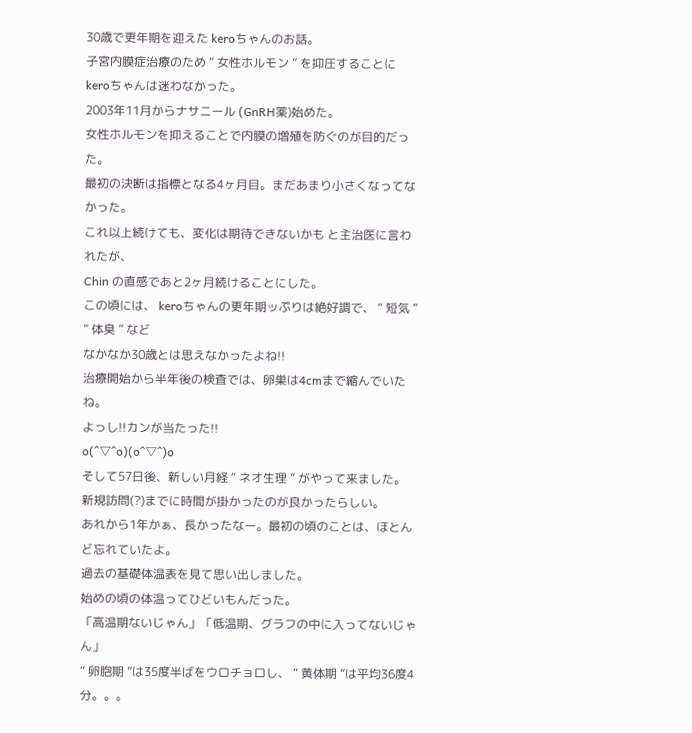30歳で更年期を迎えた keroちゃんのお話。
子宮内膜症治療のため “ 女性ホルモン ” を抑圧することに keroちゃんは迷わなかった。
2003年11月からナサニール (GnRH薬)始めた。
女性ホルモンを抑えることで内膜の増殖を防ぐのが目的だった。
最初の決断は指標となる4ヶ月目。まだあまり小さくなってなかった。
これ以上続けても、変化は期待できないかも と主治医に言われたが、
Chin の直感であと2ヶ月続けることにした。
この頃には、 keroちゃんの更年期ッぷりは絶好調で、 “ 短気 ” “ 体臭 ” など
なかなか30歳とは思えなかったよね!!
治療開始から半年後の検査では、卵巣は4cmまで縮んでいたね。
よっし!!カンが当たった!!
o(^▽^o)(o^▽^)o
そして57日後、新しい月経 “ ネオ生理 ” がやって来ました。
新規訪問(?)までに時間が掛かったのが良かったらしい。
あれから1年かぁ、長かったなー。最初の頃のことは、ほとんど忘れていたよ。
過去の基礎体温表を見て思い出しました。
始めの頃の体温ってひどいもんだった。
「高温期ないじゃん」「低温期、グラフの中に入ってないじゃん」
“ 卵胞期 ”は35度半ばをウロチョロし、 “ 黄体期 ”は平均36度4分。。。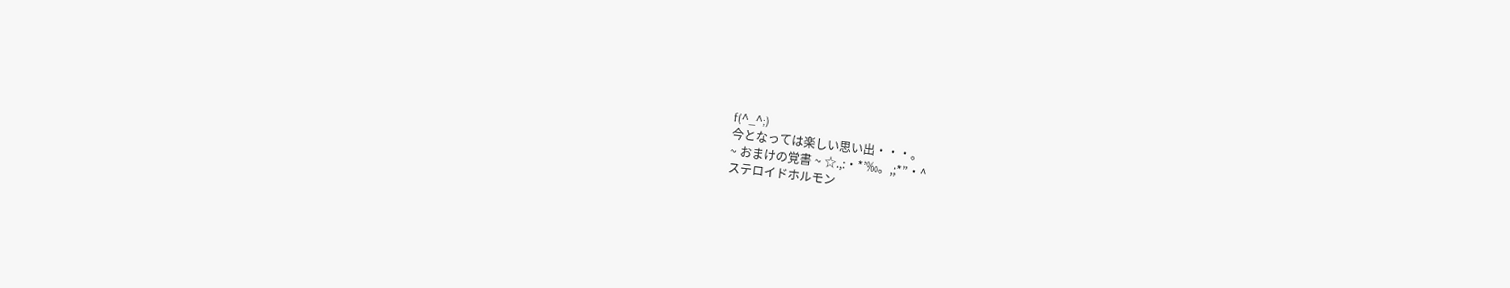f(^_^;)
今となっては楽しい思い出・・・。
~ おまけの覚書 ~ ☆.,:・*’‰。,;*”・^
ステロイドホルモン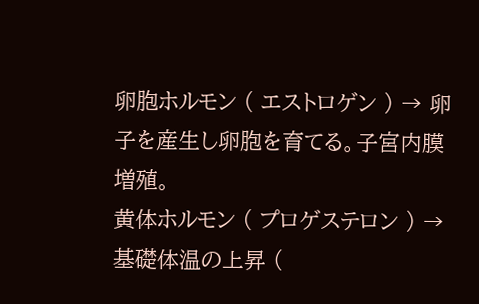卵胞ホルモン ( エストロゲン ) → 卵子を産生し卵胞を育てる。子宮内膜増殖。
黄体ホルモン ( プロゲステロン ) → 基礎体温の上昇 (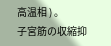高温相 ) 。
子宮筋の収縮抑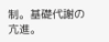制。基礎代謝の亢進。